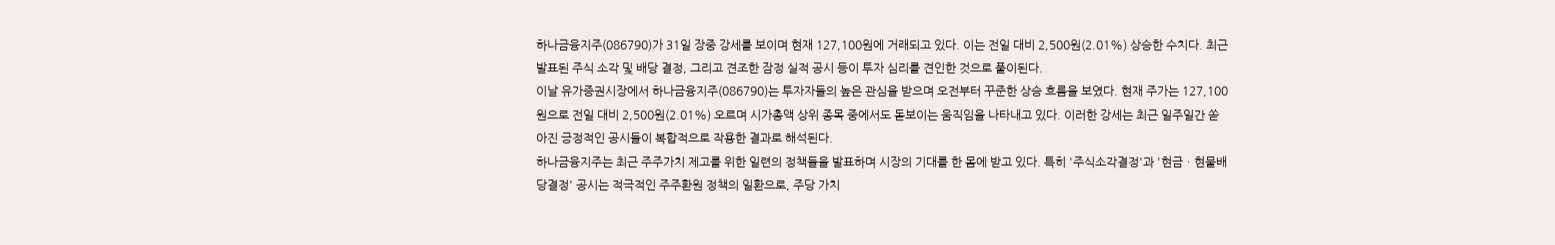하나금융지주(086790)가 31일 장중 강세를 보이며 현재 127,100원에 거래되고 있다. 이는 전일 대비 2,500원(2.01%) 상승한 수치다. 최근 발표된 주식 소각 및 배당 결정, 그리고 견조한 잠정 실적 공시 등이 투자 심리를 견인한 것으로 풀이된다.
이날 유가증권시장에서 하나금융지주(086790)는 투자자들의 높은 관심을 받으며 오전부터 꾸준한 상승 흐름을 보였다. 현재 주가는 127,100원으로 전일 대비 2,500원(2.01%) 오르며 시가총액 상위 종목 중에서도 돋보이는 움직임을 나타내고 있다. 이러한 강세는 최근 일주일간 쏟아진 긍정적인 공시들이 복합적으로 작용한 결과로 해석된다.
하나금융지주는 최근 주주가치 제고를 위한 일련의 정책들을 발표하며 시장의 기대를 한 몸에 받고 있다. 특히 '주식소각결정'과 '현금ㆍ현물배당결정' 공시는 적극적인 주주환원 정책의 일환으로, 주당 가치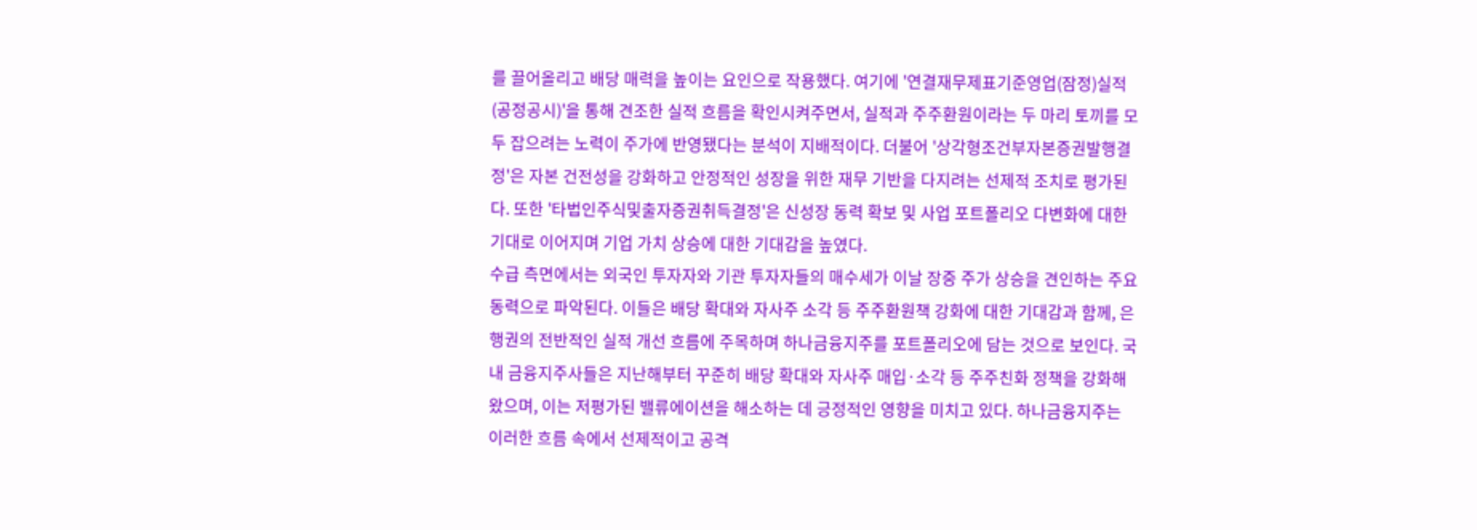를 끌어올리고 배당 매력을 높이는 요인으로 작용했다. 여기에 '연결재무제표기준영업(잠정)실적(공정공시)'을 통해 견조한 실적 흐름을 확인시켜주면서, 실적과 주주환원이라는 두 마리 토끼를 모두 잡으려는 노력이 주가에 반영됐다는 분석이 지배적이다. 더불어 '상각형조건부자본증권발행결정'은 자본 건전성을 강화하고 안정적인 성장을 위한 재무 기반을 다지려는 선제적 조치로 평가된다. 또한 '타법인주식및출자증권취득결정'은 신성장 동력 확보 및 사업 포트폴리오 다변화에 대한 기대로 이어지며 기업 가치 상승에 대한 기대감을 높였다.
수급 측면에서는 외국인 투자자와 기관 투자자들의 매수세가 이날 장중 주가 상승을 견인하는 주요 동력으로 파악된다. 이들은 배당 확대와 자사주 소각 등 주주환원책 강화에 대한 기대감과 함께, 은행권의 전반적인 실적 개선 흐름에 주목하며 하나금융지주를 포트폴리오에 담는 것으로 보인다. 국내 금융지주사들은 지난해부터 꾸준히 배당 확대와 자사주 매입·소각 등 주주친화 정책을 강화해왔으며, 이는 저평가된 밸류에이션을 해소하는 데 긍정적인 영향을 미치고 있다. 하나금융지주는 이러한 흐름 속에서 선제적이고 공격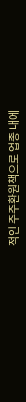적인 주주환원책으로 업종 내에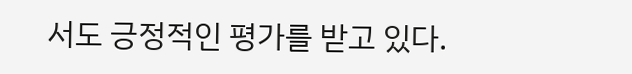서도 긍정적인 평가를 받고 있다.